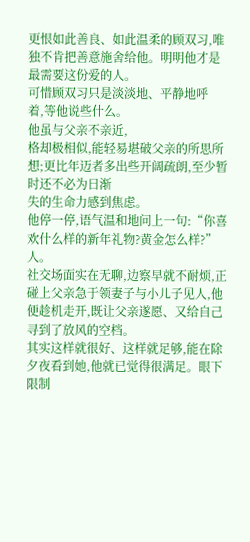更恨如此善良、如此温柔的顾双习,唯独不肯把善意施舍给他。明明他才是最需要这份爱的人。
可惜顾双习只是淡淡地、平静地呼
着,等他说些什么。
他虽与父亲不亲近,
格却极相似,能轻易堪破父亲的所思所想;更比年迈者多出些开阔疏朗,至少暂时还不必为日渐
失的生命力感到焦虑。
他停一停,语气温和地问上一句:“你喜欢什么样的新年礼物?黄金怎么样?”
人。
社交场面实在无聊,边察早就不耐烦,正碰上父亲急于领妻子与小儿子见人,他便趁机走开,既让父亲遂愿、又给自己寻到了放风的空档。
其实这样就很好、这样就足够,能在除夕夜看到她,他就已觉得很满足。眼下限制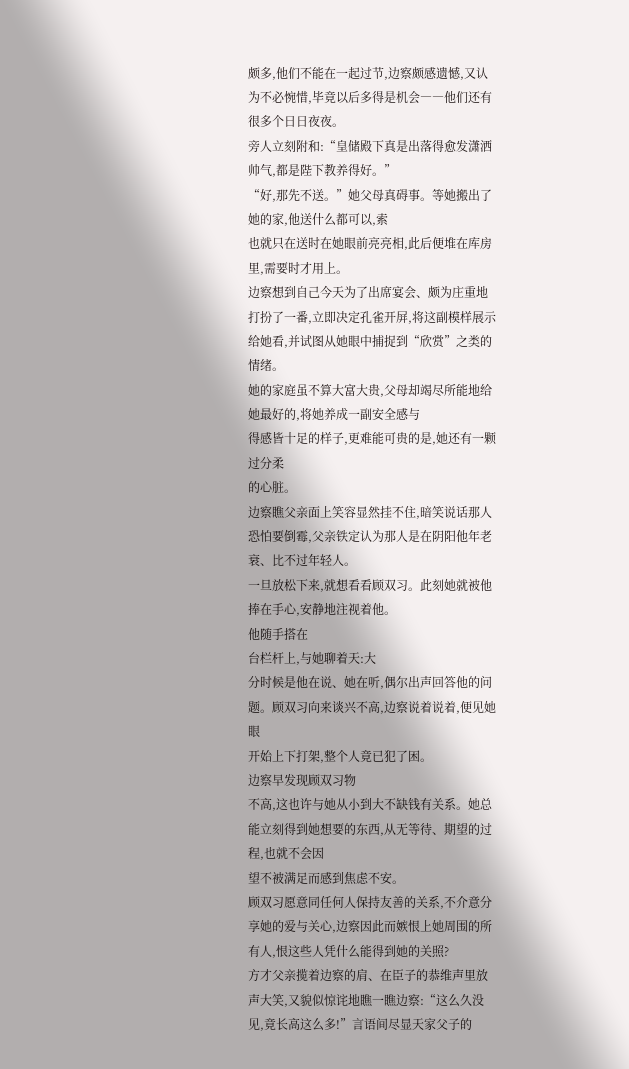颇多,他们不能在一起过节,边察颇感遗憾,又认为不必惋惜,毕竟以后多得是机会――他们还有很多个日日夜夜。
旁人立刻附和:“皇储殿下真是出落得愈发潇洒帅气,都是陛下教养得好。”
“好,那先不送。”她父母真碍事。等她搬出了她的家,他送什么都可以,索
也就只在送时在她眼前亮亮相,此后便堆在库房里,需要时才用上。
边察想到自己今天为了出席宴会、颇为庄重地打扮了一番,立即决定孔雀开屏,将这副模样展示给她看,并试图从她眼中捕捉到“欣赏”之类的情绪。
她的家庭虽不算大富大贵,父母却竭尽所能地给她最好的,将她养成一副安全感与
得感皆十足的样子,更难能可贵的是,她还有一颗过分柔
的心脏。
边察瞧父亲面上笑容显然挂不住,暗笑说话那人恐怕要倒霉,父亲铁定认为那人是在阴阳他年老
衰、比不过年轻人。
一旦放松下来,就想看看顾双习。此刻她就被他捧在手心,安静地注视着他。
他随手搭在
台栏杆上,与她聊着天:大
分时候是他在说、她在听,偶尔出声回答他的问题。顾双习向来谈兴不高,边察说着说着,便见她眼
开始上下打架,整个人竟已犯了困。
边察早发现顾双习物
不高,这也许与她从小到大不缺钱有关系。她总能立刻得到她想要的东西,从无等待、期望的过程,也就不会因
望不被满足而感到焦虑不安。
顾双习愿意同任何人保持友善的关系,不介意分享她的爱与关心,边察因此而嫉恨上她周围的所有人,恨这些人凭什么能得到她的关照?
方才父亲揽着边察的肩、在臣子的恭维声里放声大笑,又貌似惊诧地瞧一瞧边察:“这么久没见,竟长高这么多!”言语间尽显天家父子的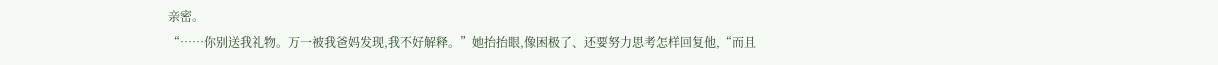亲密。
“……你别送我礼物。万一被我爸妈发现,我不好解释。”她抬抬眼,像困极了、还要努力思考怎样回复他,“而且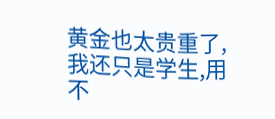黄金也太贵重了,我还只是学生,用不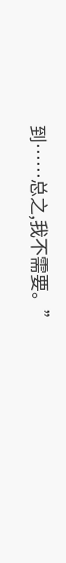到……总之,我不需要。”